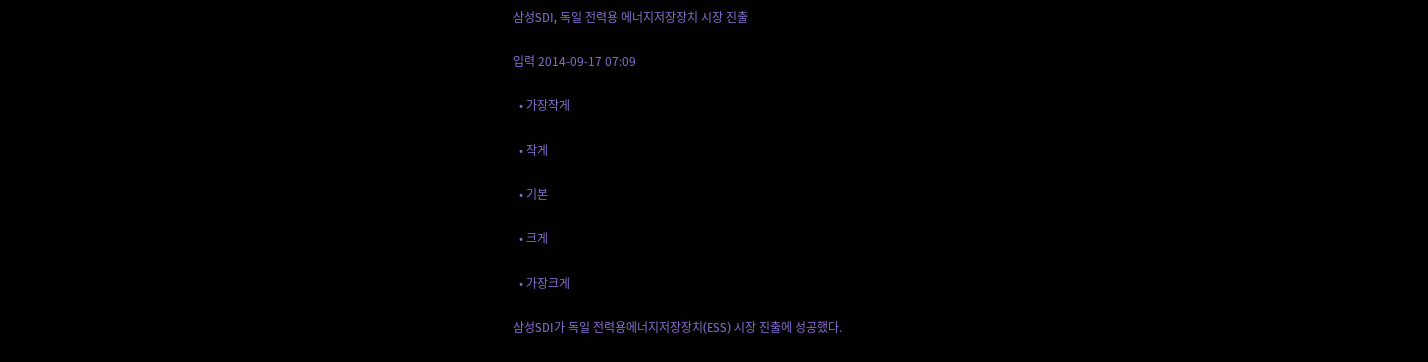삼성SDI, 독일 전력용 에너지저장장치 시장 진출

입력 2014-09-17 07:09

  • 가장작게

  • 작게

  • 기본

  • 크게

  • 가장크게

삼성SDI가 독일 전력용에너지저장장치(ESS) 시장 진출에 성공했다.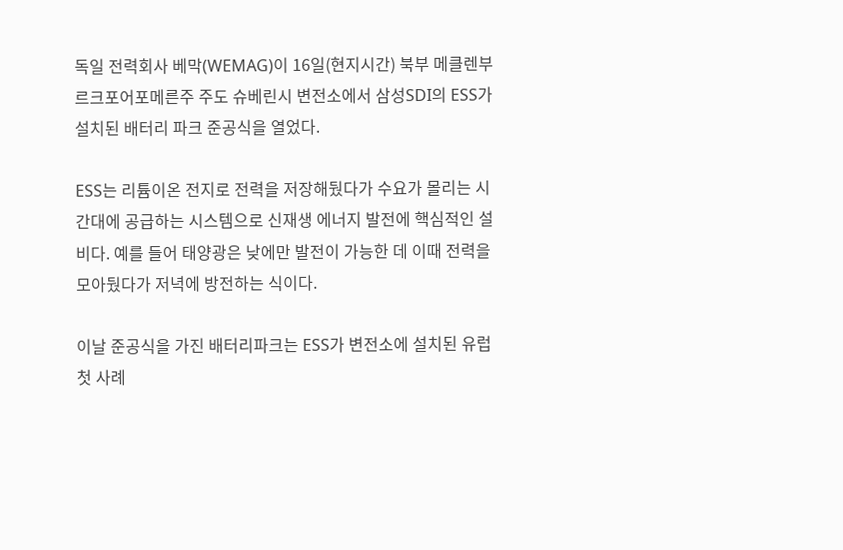독일 전력회사 베막(WEMAG)이 16일(현지시간) 북부 메클렌부르크포어포메른주 주도 슈베린시 변전소에서 삼성SDI의 ESS가 설치된 배터리 파크 준공식을 열었다.

ESS는 리튬이온 전지로 전력을 저장해뒀다가 수요가 몰리는 시간대에 공급하는 시스템으로 신재생 에너지 발전에 핵심적인 설비다. 예를 들어 태양광은 낮에만 발전이 가능한 데 이때 전력을 모아뒀다가 저녁에 방전하는 식이다.

이날 준공식을 가진 배터리파크는 ESS가 변전소에 설치된 유럽 첫 사례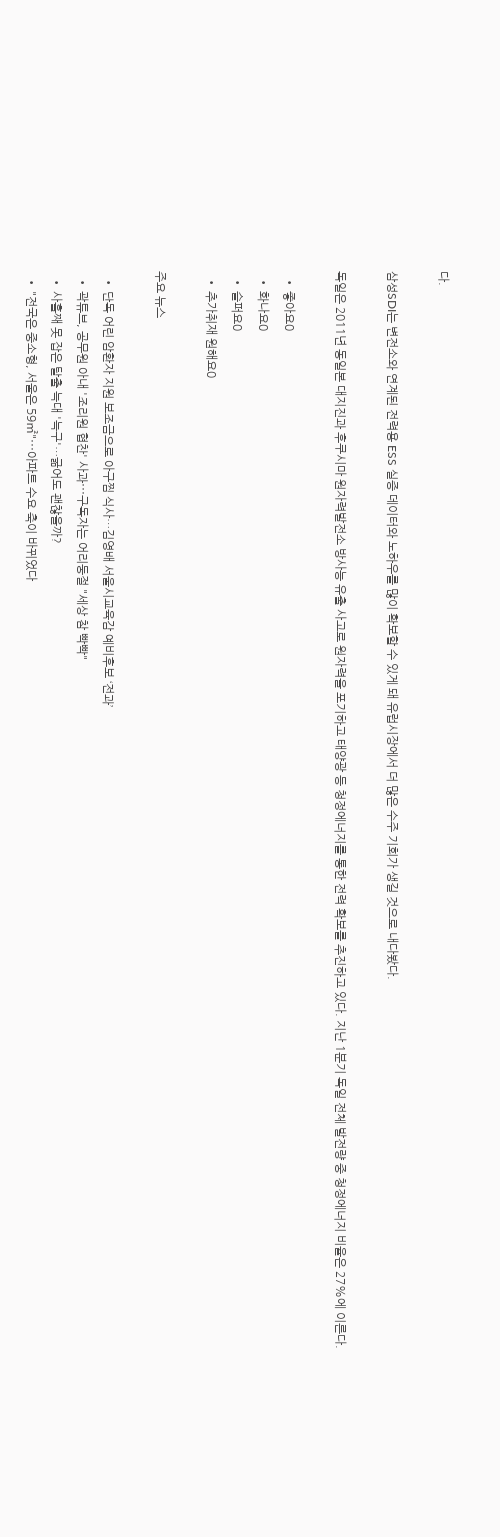다.

삼성SDI는 변전소와 연계된 전력용 ESS 실증 데이터와 노하우를 많이 확보할 수 있게 돼 유럽시장에서 더 많은 수주 기회가 생길 것으로 내다봤다.

독일은 2011년 동일본 대지진과 후쿠시마 원자력발전소 방사능 유출 사고로 원자력을 포기하고 태양광 등 청정에너지를 통한 전력 확보를 추진하고 있다. 지난 1분기 독일 전체 발전량 중 청정에너지 비율은 27%에 이른다.

  • 좋아요0
  • 화나요0
  • 슬퍼요0
  • 추가취재 원해요0

주요 뉴스

  • 단독 어린 암환자 지원 보조금으로 아구찜 식사…김영배 서울시교육감 예비후보 ‘전과’
  • 곽튜브, 공무원 아내 '조리원 협찬' 사과⋯구독자는 어리둥절 "세상 참 빡빡"
  • 사흘째 못 잡은 탈출 늑대 '늑구'…굶어도 괜찮을까?
  • "전국은 중소형, 서울은 59㎡"⋯아파트 수요 축이 바뀌었다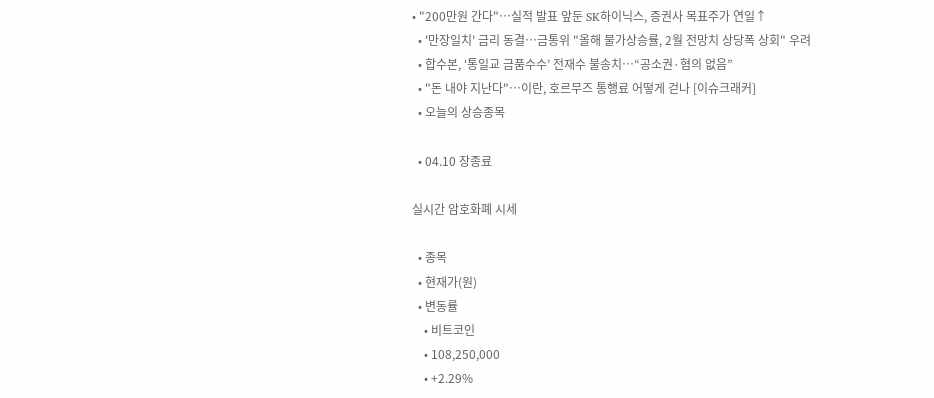• "200만원 간다"⋯실적 발표 앞둔 SK하이닉스, 증권사 목표주가 연일↑
  • '만장일치' 금리 동결⋯금통위 "올해 물가상승률, 2월 전망치 상당폭 상회" 우려
  • 합수본, ‘통일교 금품수수’ 전재수 불송치…“공소권·혐의 없음”
  • "돈 내야 지난다"⋯이란, 호르무즈 통행료 어떻게 걷나 [이슈크래커]
  • 오늘의 상승종목

  • 04.10 장종료

실시간 암호화폐 시세

  • 종목
  • 현재가(원)
  • 변동률
    • 비트코인
    • 108,250,000
    • +2.29%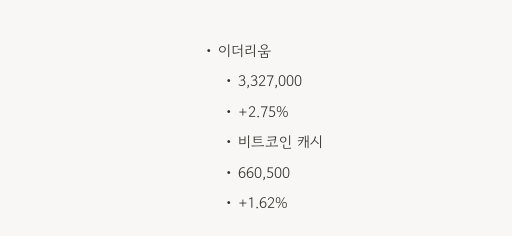• 이더리움
    • 3,327,000
    • +2.75%
    • 비트코인 캐시
    • 660,500
    • +1.62%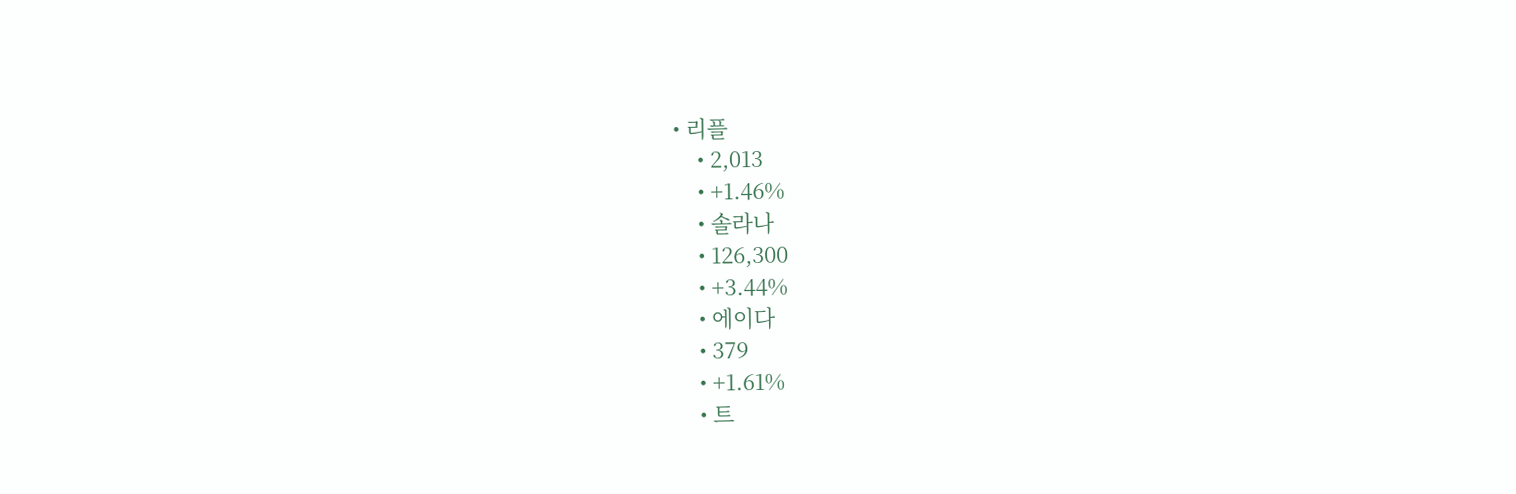• 리플
    • 2,013
    • +1.46%
    • 솔라나
    • 126,300
    • +3.44%
    • 에이다
    • 379
    • +1.61%
    • 트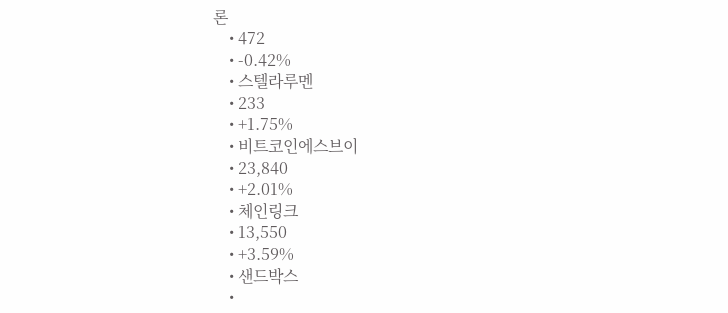론
    • 472
    • -0.42%
    • 스텔라루멘
    • 233
    • +1.75%
    • 비트코인에스브이
    • 23,840
    • +2.01%
    • 체인링크
    • 13,550
    • +3.59%
    • 샌드박스
    •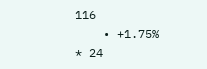116
    • +1.75%
* 24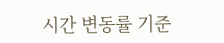시간 변동률 기준